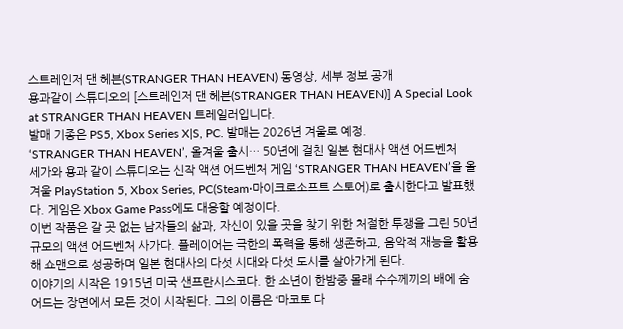스트레인저 댄 헤븐(STRANGER THAN HEAVEN) 동영상, 세부 정보 공개
용과같이 스튜디오의 [스트레인저 댄 헤븐(STRANGER THAN HEAVEN)] A Special Look at STRANGER THAN HEAVEN 트레일러입니다.
발매 기종은 PS5, Xbox Series X|S, PC. 발매는 2026년 겨울로 예정.
‘STRANGER THAN HEAVEN’, 올겨울 출시… 50년에 걸친 일본 현대사 액션 어드벤처
세가와 용과 같이 스튜디오는 신작 액션 어드벤처 게임 ‘STRANGER THAN HEAVEN’을 올겨울 PlayStation 5, Xbox Series, PC(Steam·마이크로소프트 스토어)로 출시한다고 발표했다. 게임은 Xbox Game Pass에도 대응할 예정이다.
이번 작품은 갈 곳 없는 남자들의 삶과, 자신이 있을 곳을 찾기 위한 처절한 투쟁을 그린 50년 규모의 액션 어드벤처 사가다. 플레이어는 극한의 폭력을 통해 생존하고, 음악적 재능을 활용해 쇼맨으로 성공하며 일본 현대사의 다섯 시대와 다섯 도시를 살아가게 된다.
이야기의 시작은 1915년 미국 샌프란시스코다. 한 소년이 한밤중 몰래 수수께끼의 배에 숨어드는 장면에서 모든 것이 시작된다. 그의 이름은 ‘마코토 다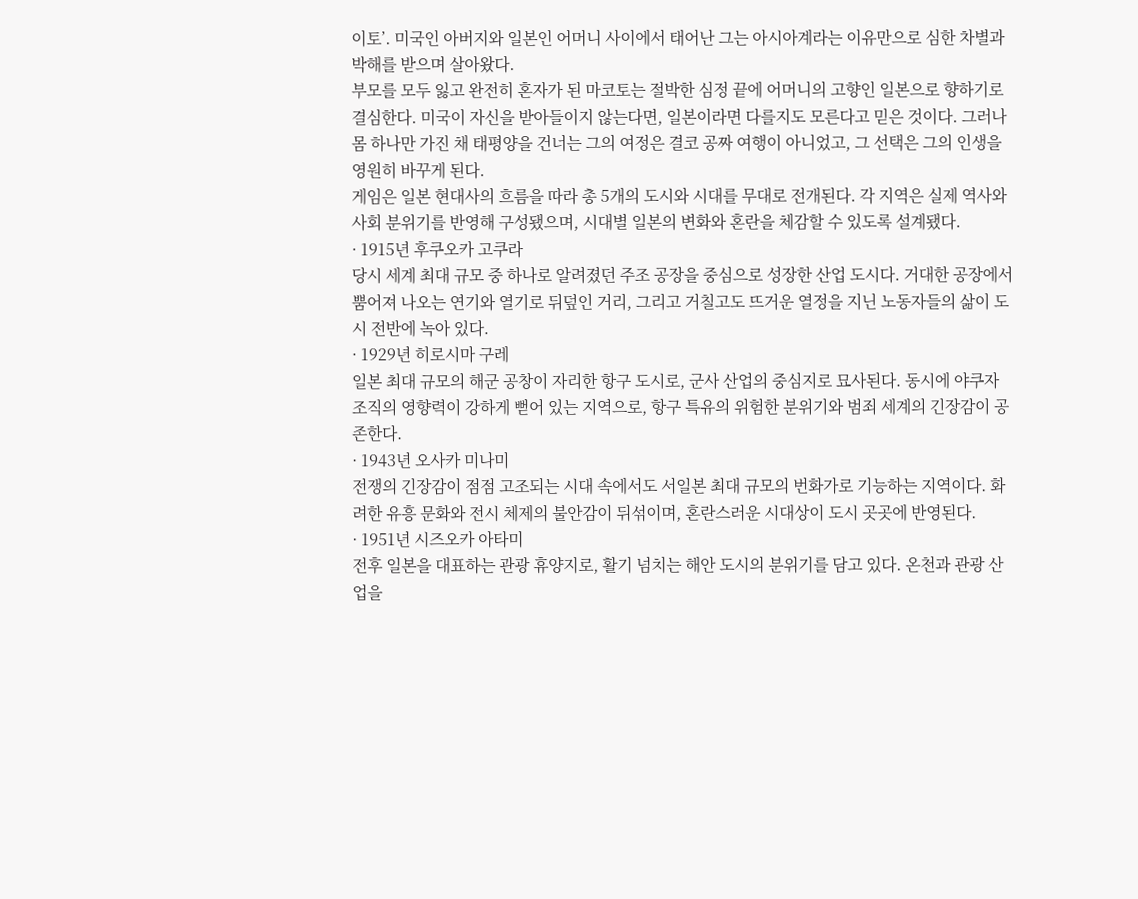이토’. 미국인 아버지와 일본인 어머니 사이에서 태어난 그는 아시아계라는 이유만으로 심한 차별과 박해를 받으며 살아왔다.
부모를 모두 잃고 완전히 혼자가 된 마코토는 절박한 심정 끝에 어머니의 고향인 일본으로 향하기로 결심한다. 미국이 자신을 받아들이지 않는다면, 일본이라면 다를지도 모른다고 믿은 것이다. 그러나 몸 하나만 가진 채 태평양을 건너는 그의 여정은 결코 공짜 여행이 아니었고, 그 선택은 그의 인생을 영원히 바꾸게 된다.
게임은 일본 현대사의 흐름을 따라 총 5개의 도시와 시대를 무대로 전개된다. 각 지역은 실제 역사와 사회 분위기를 반영해 구성됐으며, 시대별 일본의 변화와 혼란을 체감할 수 있도록 설계됐다.
· 1915년 후쿠오카 고쿠라
당시 세계 최대 규모 중 하나로 알려졌던 주조 공장을 중심으로 성장한 산업 도시다. 거대한 공장에서 뿜어져 나오는 연기와 열기로 뒤덮인 거리, 그리고 거칠고도 뜨거운 열정을 지닌 노동자들의 삶이 도시 전반에 녹아 있다.
· 1929년 히로시마 구레
일본 최대 규모의 해군 공창이 자리한 항구 도시로, 군사 산업의 중심지로 묘사된다. 동시에 야쿠자 조직의 영향력이 강하게 뻗어 있는 지역으로, 항구 특유의 위험한 분위기와 범죄 세계의 긴장감이 공존한다.
· 1943년 오사카 미나미
전쟁의 긴장감이 점점 고조되는 시대 속에서도 서일본 최대 규모의 번화가로 기능하는 지역이다. 화려한 유흥 문화와 전시 체제의 불안감이 뒤섞이며, 혼란스러운 시대상이 도시 곳곳에 반영된다.
· 1951년 시즈오카 아타미
전후 일본을 대표하는 관광 휴양지로, 활기 넘치는 해안 도시의 분위기를 담고 있다. 온천과 관광 산업을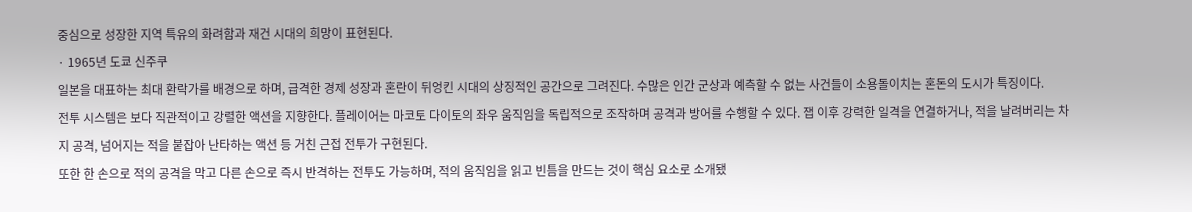중심으로 성장한 지역 특유의 화려함과 재건 시대의 희망이 표현된다.
· 1965년 도쿄 신주쿠
일본을 대표하는 최대 환락가를 배경으로 하며, 급격한 경제 성장과 혼란이 뒤엉킨 시대의 상징적인 공간으로 그려진다. 수많은 인간 군상과 예측할 수 없는 사건들이 소용돌이치는 혼돈의 도시가 특징이다.
전투 시스템은 보다 직관적이고 강렬한 액션을 지향한다. 플레이어는 마코토 다이토의 좌우 움직임을 독립적으로 조작하며 공격과 방어를 수행할 수 있다. 잽 이후 강력한 일격을 연결하거나, 적을 날려버리는 차지 공격, 넘어지는 적을 붙잡아 난타하는 액션 등 거친 근접 전투가 구현된다.
또한 한 손으로 적의 공격을 막고 다른 손으로 즉시 반격하는 전투도 가능하며, 적의 움직임을 읽고 빈틈을 만드는 것이 핵심 요소로 소개됐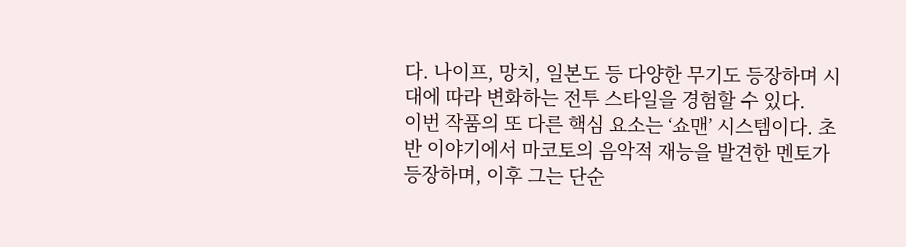다. 나이프, 망치, 일본도 등 다양한 무기도 등장하며 시대에 따라 변화하는 전투 스타일을 경험할 수 있다.
이번 작품의 또 다른 핵심 요소는 ‘쇼맨’ 시스템이다. 초반 이야기에서 마코토의 음악적 재능을 발견한 멘토가 등장하며, 이후 그는 단순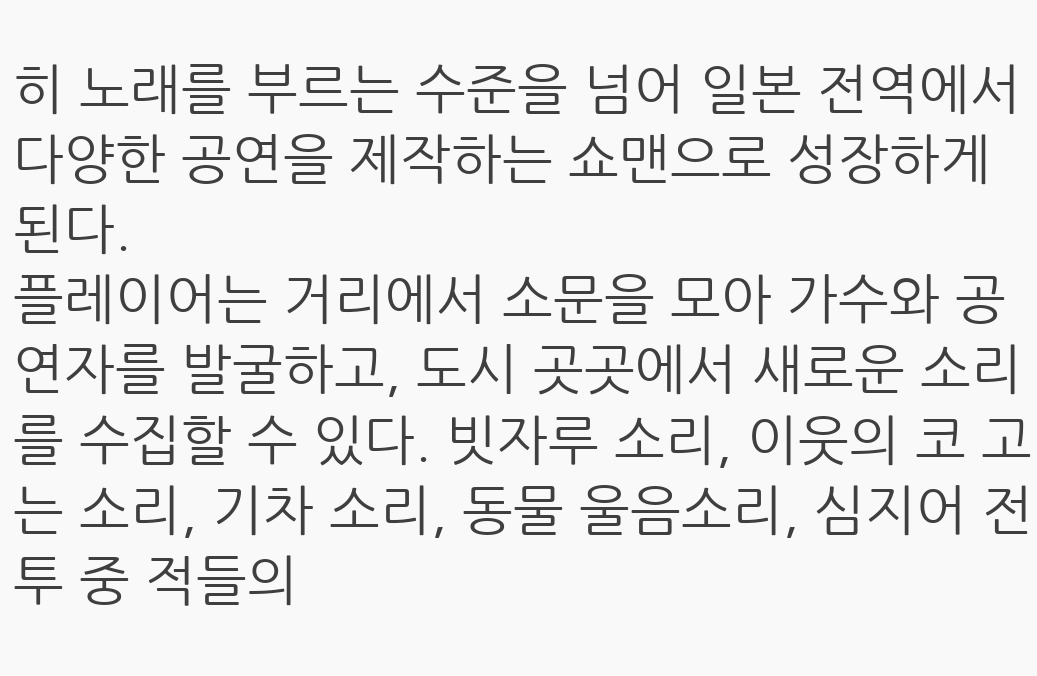히 노래를 부르는 수준을 넘어 일본 전역에서 다양한 공연을 제작하는 쇼맨으로 성장하게 된다.
플레이어는 거리에서 소문을 모아 가수와 공연자를 발굴하고, 도시 곳곳에서 새로운 소리를 수집할 수 있다. 빗자루 소리, 이웃의 코 고는 소리, 기차 소리, 동물 울음소리, 심지어 전투 중 적들의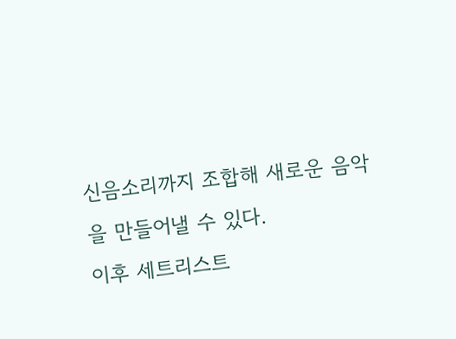신음소리까지 조합해 새로운 음악을 만들어낼 수 있다.
이후 세트리스트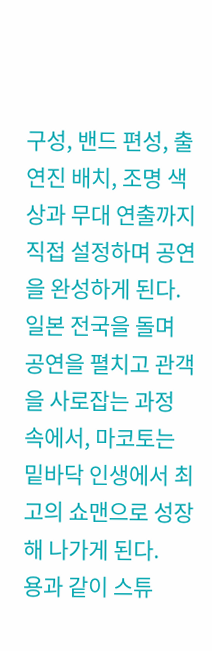구성, 밴드 편성, 출연진 배치, 조명 색상과 무대 연출까지 직접 설정하며 공연을 완성하게 된다. 일본 전국을 돌며 공연을 펼치고 관객을 사로잡는 과정 속에서, 마코토는 밑바닥 인생에서 최고의 쇼맨으로 성장해 나가게 된다.
용과 같이 스튜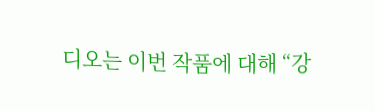디오는 이번 작품에 대해 “강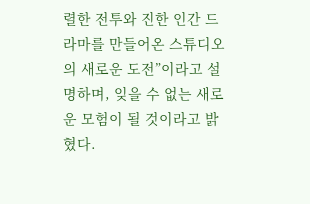렬한 전투와 진한 인간 드라마를 만들어온 스튜디오의 새로운 도전”이라고 설명하며, 잊을 수 없는 새로운 모험이 될 것이라고 밝혔다.